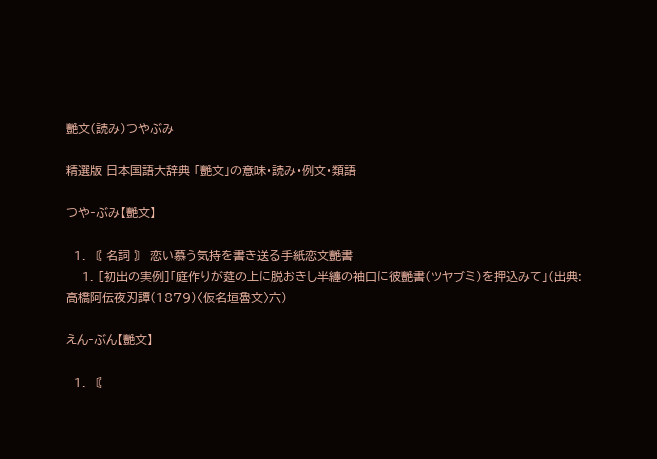艷文(読み)つやぶみ

精選版 日本国語大辞典 「艷文」の意味・読み・例文・類語

つや‐ぶみ【艷文】

  1. 〘 名詞 〙 恋い慕う気持を書き送る手紙恋文艷書
    1. [初出の実例]「庭作りが莚の上に脱おきし半纏の袖口に彼艷書(ツヤブミ)を押込みて」(出典:高橋阿伝夜刃譚(1879)〈仮名垣魯文〉六)

えん‐ぶん【艷文】

  1. 〘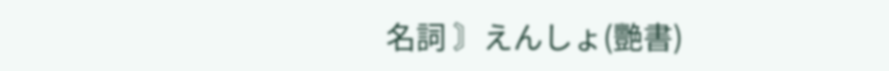名詞 〙えんしょ(艷書)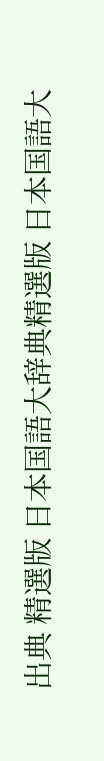出典 精選版 日本国語大辞典精選版 日本国語大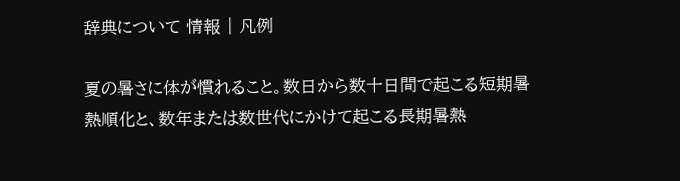辞典について 情報 | 凡例

夏の暑さに体が慣れること。数日から数十日間で起こる短期暑熱順化と、数年または数世代にかけて起こる長期暑熱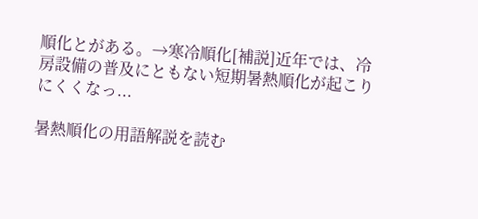順化とがある。→寒冷順化[補説]近年では、冷房設備の普及にともない短期暑熱順化が起こりにくくなっ...

暑熱順化の用語解説を読む